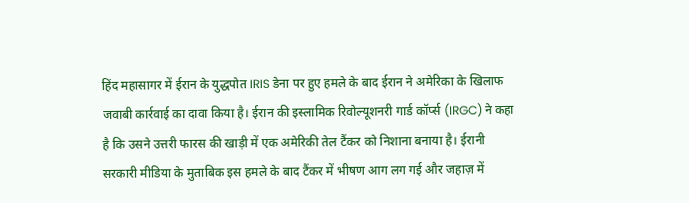हिंद महासागर में ईरान के युद्धपोत IRIS डेना पर हुए हमले के बाद ईरान ने अमेरिका के खिलाफ जवाबी कार्रवाई का दावा किया है। ईरान की इस्लामिक रिवोल्यूशनरी गार्ड कॉर्प्स (IRGC) ने कहा है कि उसने उत्तरी फारस की खाड़ी में एक अमेरिकी तेल टैंकर को निशाना बनाया है। ईरानी सरकारी मीडिया के मुताबिक इस हमले के बाद टैंकर में भीषण आग लग गई और जहाज़ में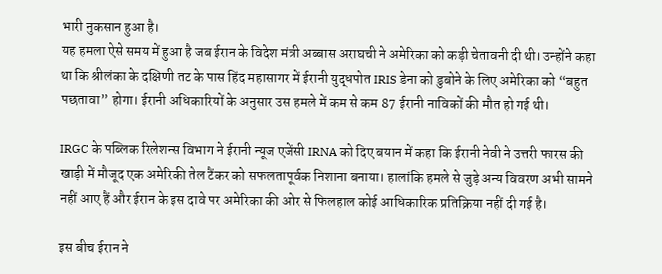भारी नुकसान हुआ है।
यह हमला ऐसे समय में हुआ है जब ईरान के विदेश मंत्री अब्बास अराघची ने अमेरिका को कड़ी चेतावनी दी थी। उन्होंने कहा था कि श्रीलंका के दक्षिणी तट के पास हिंद महासागर में ईरानी युद्धपोत IRIS डेना को डुबोने के लिए अमेरिका को “बहुत पछतावा” होगा। ईरानी अधिकारियों के अनुसार उस हमले में कम से कम 87 ईरानी नाविकों की मौत हो गई थी।

IRGC के पब्लिक रिलेशन्स विभाग ने ईरानी न्यूज एजेंसी IRNA को दिए बयान में कहा कि ईरानी नेवी ने उत्तरी फारस की खाड़ी में मौजूद एक अमेरिकी तेल टैंकर को सफलतापूर्वक निशाना बनाया। हालांकि हमले से जुड़े अन्य विवरण अभी सामने नहीं आए हैं और ईरान के इस दावे पर अमेरिका की ओर से फिलहाल कोई आधिकारिक प्रतिक्रिया नहीं दी गई है।

इस बीच ईरान ने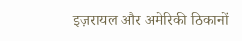इज़रायल और अमेरिकी ठिकानों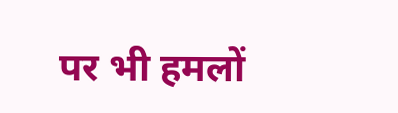पर भी हमलों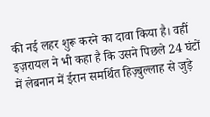की नई लहर शुरू करने का दावा किया है। वहीं इज़रायल ने भी कहा है कि उसने पिछले 24 घंटों में लेबनान में ईरान समर्थित हिज़्बुल्लाह से जुड़े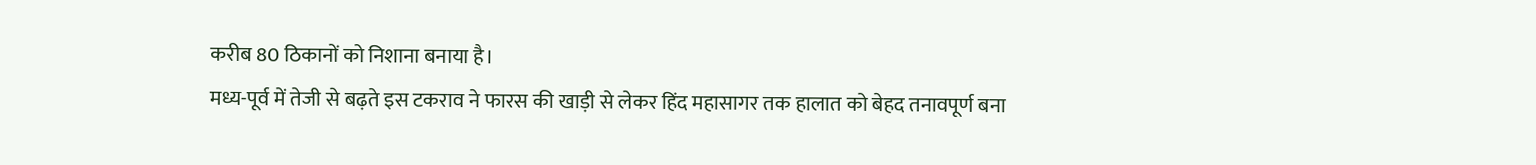करीब 80 ठिकानों को निशाना बनाया है।
मध्य-पूर्व में तेजी से बढ़ते इस टकराव ने फारस की खाड़ी से लेकर हिंद महासागर तक हालात को बेहद तनावपूर्ण बना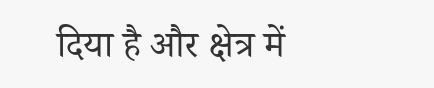दिया है और क्षेत्र में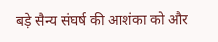बड़े सैन्य संघर्ष की आशंका को और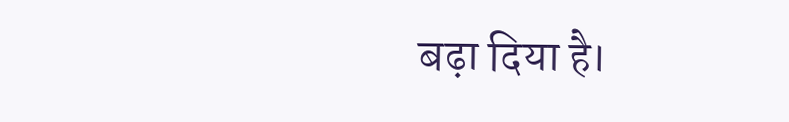बढ़ा दिया है।